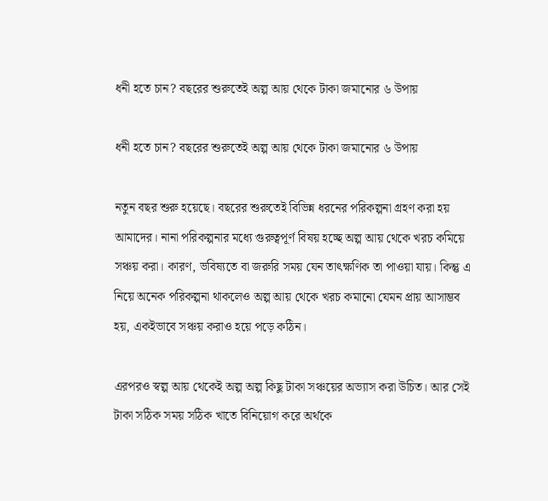ধনী হতে চান? বছরের শুরুতেই অল্প আয় থেকে টাকা জমানোর ৬ উপায়

ধনী হতে চান? বছরের শুরুতেই অল্প আয় থেকে টাকা জমানোর ৬ উপায়

নতুন বছর শুরু হয়েছে। বছরের শুরুতেই বিভিন্ন ধরনের পরিকল্পনা গ্রহণ করা হয় আমাদের। নানা পরিকল্পনার মধ্যে গুরুত্বপূর্ণ বিষয় হচ্ছে অল্প আয় থেকে খরচ কমিয়ে সঞ্চয় করা। কারণ, ভবিষ্যতে বা জরুরি সময় যেন তাৎক্ষণিক তা পাওয়া যায়। কিন্তু এ নিয়ে অনেক পরিকল্পনা থাকলেও অল্প আয় থেকে খরচ কমানো যেমন প্রায় আসাম্ভব হয়, একইভাবে সঞ্চয় করাও হয়ে পড়ে কঠিন।

এরপরও স্বল্প আয় থেকেই অল্প অল্প কিছু টাকা সঞ্চয়ের অভ্যাস করা উচিত। আর সেই টাকা সঠিক সময় সঠিক খাতে বিনিয়োগ করে অর্থকে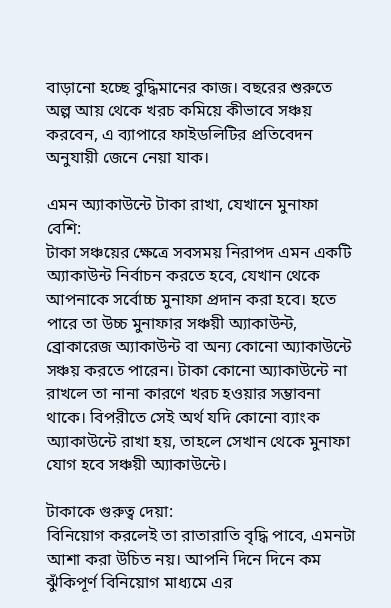বাড়ানো হচ্ছে বুদ্ধিমানের কাজ। বছরের শুরুতে অল্প আয় থেকে খরচ কমিয়ে কীভাবে সঞ্চয় করবেন, এ ব্যাপারে ফাইডলিটির প্রতিবেদন অনুযায়ী জেনে নেয়া যাক।

এমন অ্যাকাউন্টে টাকা রাখা, যেখানে মুনাফা বেশি:
টাকা সঞ্চয়ের ক্ষেত্রে সবসময় নিরাপদ এমন একটি অ্যাকাউন্ট নির্বাচন করতে হবে, যেখান থেকে আপনাকে সর্বোচ্চ মুনাফা প্রদান করা হবে। হতে পারে তা উচ্চ মুনাফার সঞ্চয়ী অ্যাকাউন্ট, ব্রোকারেজ অ্যাকাউন্ট বা অন্য কোনো অ্যাকাউন্টে সঞ্চয় করতে পারেন। টাকা কোনো অ্যাকাউন্টে না রাখলে তা নানা কারণে খরচ হওয়ার সম্ভাবনা থাকে। বিপরীতে সেই অর্থ যদি কোনো ব্যাংক অ্যাকাউন্টে রাখা হয়, তাহলে সেখান থেকে মুনাফা যোগ হবে সঞ্চয়ী অ্যাকাউন্টে।

টাকাকে গুরুত্ব দেয়া:
বিনিয়োগ করলেই তা রাতারাতি বৃদ্ধি পাবে, এমনটা আশা করা উচিত নয়। আপনি দিনে দিনে কম ঝুঁকিপূর্ণ বিনিয়োগ মাধ্যমে এর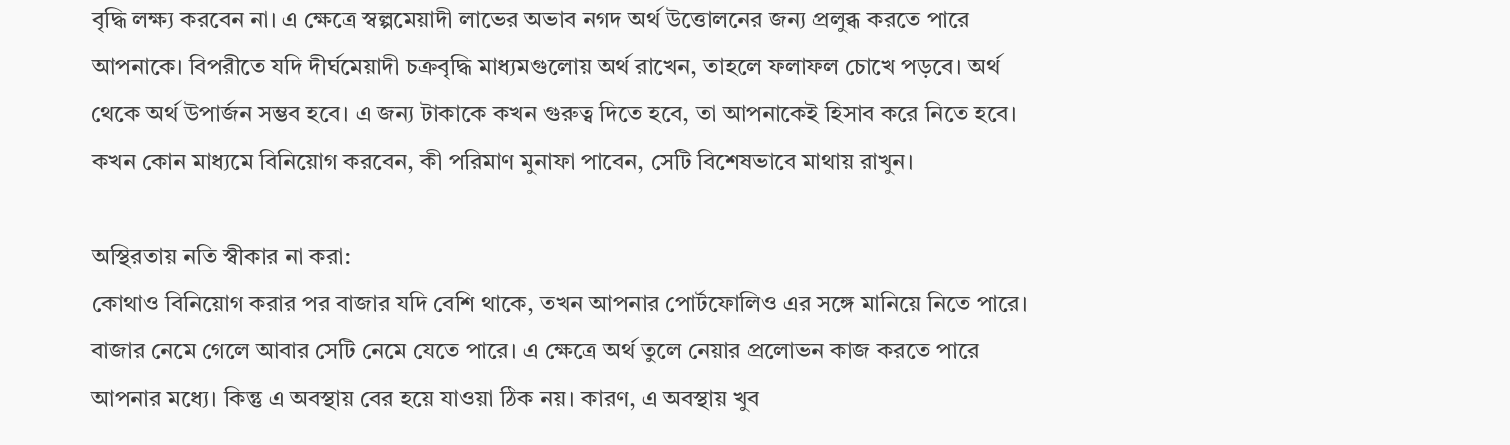বৃদ্ধি লক্ষ্য করবেন না। এ ক্ষেত্রে স্বল্পমেয়াদী লাভের অভাব নগদ অর্থ উত্তোলনের জন্য প্রলুব্ধ করতে পারে আপনাকে। বিপরীতে যদি দীর্ঘমেয়াদী চক্রবৃদ্ধি মাধ্যমগুলোয় অর্থ রাখেন, তাহলে ফলাফল চোখে পড়বে। অর্থ থেকে অর্থ উপার্জন সম্ভব হবে। এ জন্য টাকাকে কখন গুরুত্ব দিতে হবে, তা আপনাকেই হিসাব করে নিতে হবে। কখন কোন মাধ্যমে বিনিয়োগ করবেন, কী পরিমাণ মুনাফা পাবেন, সেটি বিশেষভাবে মাথায় রাখুন।

অস্থিরতায় নতি স্বীকার না করা:
কোথাও বিনিয়োগ করার পর বাজার যদি বেশি থাকে, তখন আপনার পোর্টফোলিও এর সঙ্গে মানিয়ে নিতে পারে। বাজার নেমে গেলে আবার সেটি নেমে যেতে পারে। এ ক্ষেত্রে অর্থ তুলে নেয়ার প্রলোভন কাজ করতে পারে আপনার মধ্যে। কিন্তু এ অবস্থায় বের হয়ে যাওয়া ঠিক নয়। কারণ, এ অবস্থায় খুব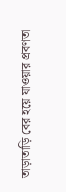তাড়াতাড়ি বের হয়ে যাওয়ার প্রবণতা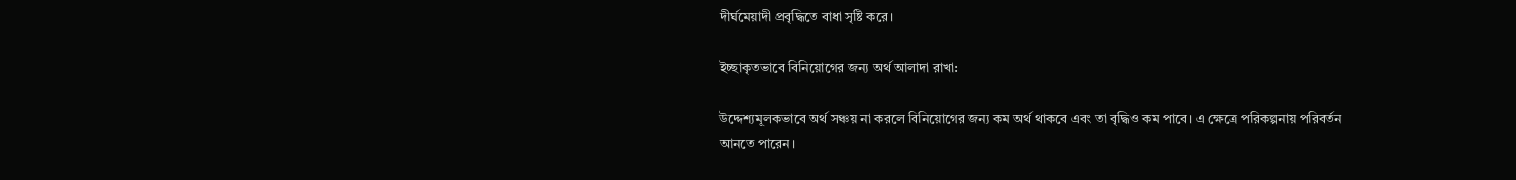দীর্ঘমেয়াদী প্রবৃদ্ধিতে বাধা সৃষ্টি করে।

ইচ্ছাকৃতভাবে বিনিয়োগের জন্য অর্থ আলাদা রাখা:

উদ্দেশ্যমূলকভাবে অর্থ সঞ্চয় না করলে বিনিয়োগের জন্য কম অর্থ থাকবে এবং তা বৃদ্ধিও কম পাবে। এ ক্ষেত্রে পরিকল্পনায় পরিবর্তন আনতে পারেন।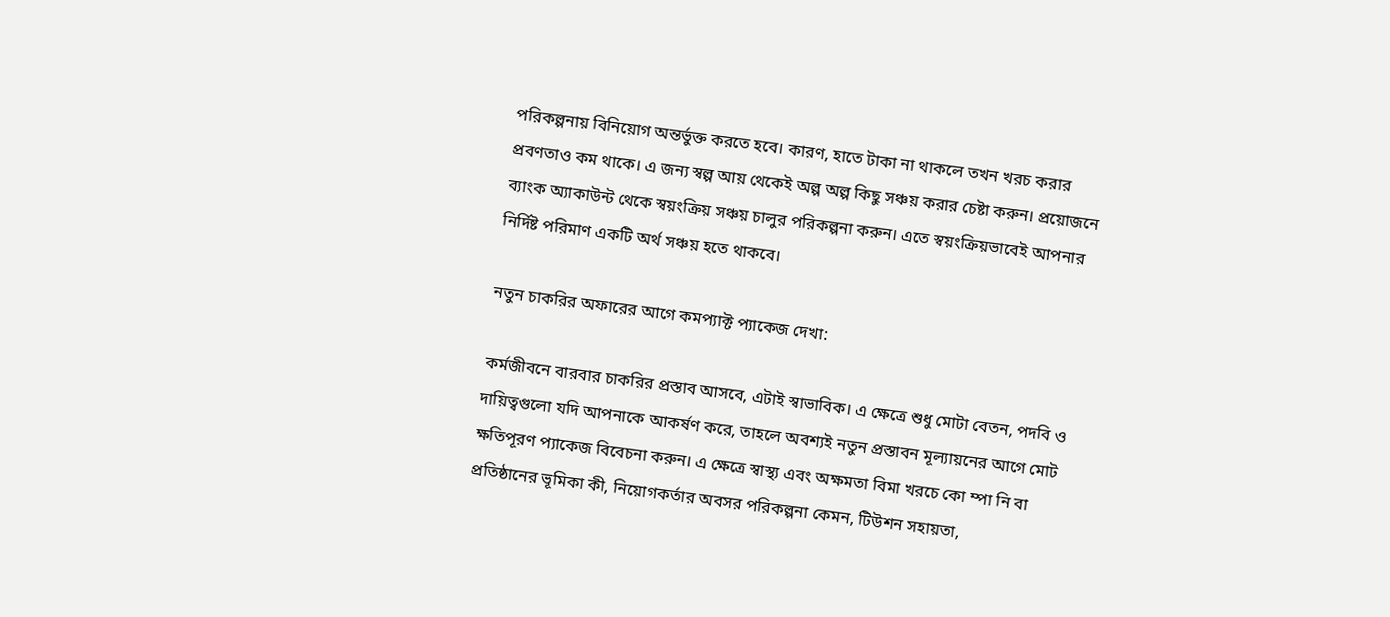পরিকল্পনায় বিনিয়োগ অন্তর্ভুক্ত করতে হবে। কারণ, হাতে টাকা না থাকলে তখন খরচ করার প্রবণতাও কম থাকে। এ জন্য স্বল্প আয় থেকেই অল্প অল্প কিছু সঞ্চয় করার চেষ্টা করুন। প্রয়োজনে ব্যাংক অ্যাকাউন্ট থেকে স্বয়ংক্রিয় সঞ্চয় চালুর পরিকল্পনা করুন। এতে স্বয়ংক্রিয়ভাবেই আপনার নির্দিষ্ট পরিমাণ একটি অর্থ সঞ্চয় হতে থাকবে।

নতুন চাকরির অফারের আগে কমপ্যাক্ট প্যাকেজ দেখা:

কর্মজীবনে বারবার চাকরির প্রস্তাব আসবে, এটাই স্বাভাবিক। এ ক্ষেত্রে শুধু মোটা বেতন, পদবি ও দায়িত্বগুলো যদি আপনাকে আকর্ষণ করে, তাহলে অবশ্যই নতুন প্রস্তাবন মূল্যায়নের আগে মোট ক্ষতিপূরণ প্যাকেজ বিবেচনা করুন। এ ক্ষেত্রে স্বাস্থ্য এবং অক্ষমতা বিমা খরচে কো ম্পা নি বা প্রতিষ্ঠানের ভূমিকা কী, নিয়োগকর্তার অবসর পরিকল্পনা কেমন, টিউশন সহায়তা,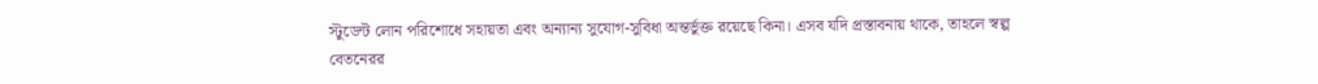স্টুডেন্ট লোন পরিশোধে সহায়তা এবং অন্যান্য সুযোগ-সুবিধা অন্তর্ভুক্ত রয়েছে কিনা। এসব যদি প্রস্তাবনায় থাকে, তাহলে স্বল্প বেতনেরর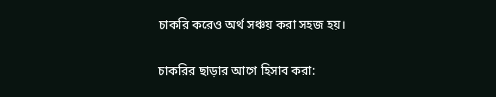চাকরি করেও অর্থ সঞ্চয় করা সহজ হয়।

চাকরির ছাড়ার আগে হিসাব করা: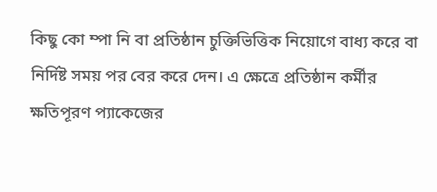কিছু কো ম্পা নি বা প্রতিষ্ঠান চুক্তিভিত্তিক নিয়োগে বাধ্য করে বা নির্দিষ্ট সময় পর বের করে দেন। এ ক্ষেত্রে প্রতিষ্ঠান কর্মীর ক্ষতিপূরণ প্যাকেজের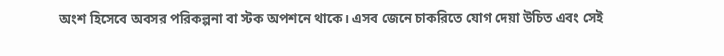অংশ হিসেবে অবসর পরিকল্পনা বা স্টক অপশনে থাকে। এসব জেনে চাকরিতে যোগ দেয়া উচিত এবং সেই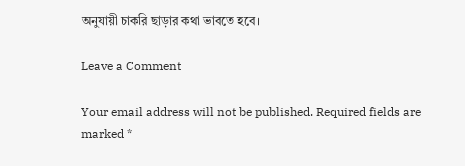অনুযায়ী চাকরি ছাড়ার কথা ভাবতে হবে।

Leave a Comment

Your email address will not be published. Required fields are marked *